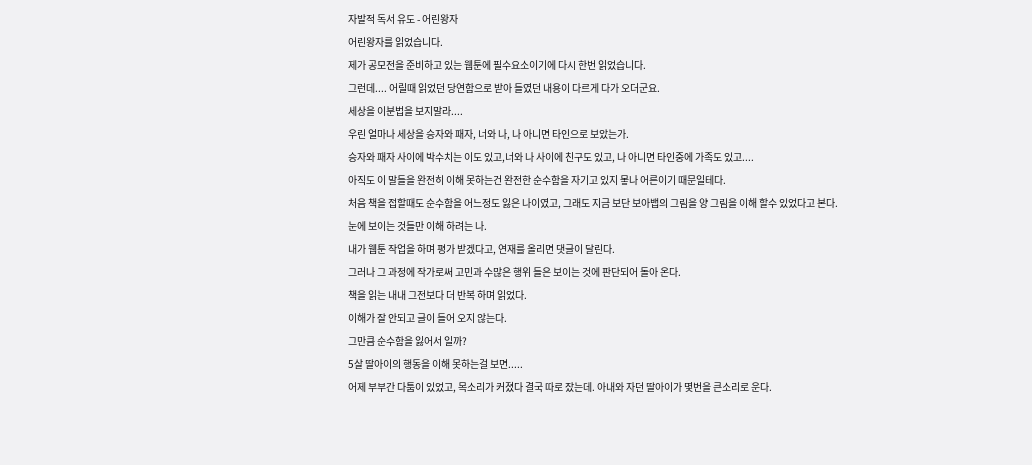자발적 독서 유도 - 어린왕자
어린왕자를 읽었습니다.
제가 공모전을 준비하고 있는 웹툰에 필수요소이기에 다시 한번 읽었습니다.
그런데.... 어릴때 읽었던 당연함으로 받아 들였던 내용이 다르게 다가 오더군요.
세상을 이분법을 보지말라....
우린 얼마나 세상을 승자와 패자, 너와 나, 나 아니면 타인으로 보았는가.
승자와 패자 사이에 박수치는 이도 있고,너와 나 사이에 친구도 있고, 나 아니면 타인중에 가족도 있고....
아직도 이 말들을 완전히 이해 못하는건 완전한 순수함을 자기고 있지 뫃나 어른이기 때문일테다.
처음 책을 접할때도 순수함을 어느정도 잃은 나이였고, 그래도 지금 보단 보아뱁의 그림을 양 그림을 이해 할수 있었다고 본다.
눈에 보이는 것들만 이해 하려는 나.
내가 웹툰 작업을 하며 평가 받겠다고, 연재를 올리면 댓글이 달린다.
그러나 그 과정에 작가로써 고민과 수많은 행위 들은 보이는 것에 판단되어 돌아 온다.
책을 읽는 내내 그전보다 더 반복 하며 읽었다.
이해가 잘 안되고 글이 들어 오지 않는다.
그만큼 순수함을 잃어서 일까?
5살 딸아이의 행동을 이해 못하는걸 보면.....
어제 부부간 다툼이 있었고, 목소리가 커졌다 결국 따로 잤는데. 아내와 자던 딸아이가 몇번을 큰소리로 운다.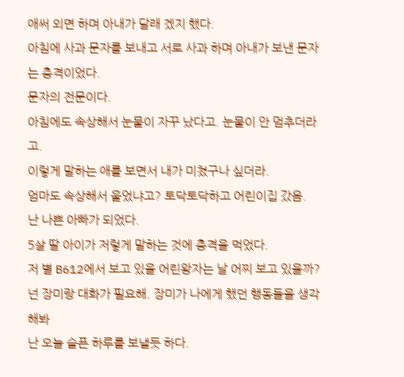애써 외면 하며 아내가 달래 겠지 했다.
아침에 사과 문자를 보내고 서로 사과 하며 아내가 보낸 문자는 충격이었다.
문자의 전문이다.
아침에도 속상해서 눈물이 자꾸 났다고. 눈물이 안 멈추더라고.
이렇게 말하는 애를 보면서 내가 미쳤구나 싶더라.
엄마도 속상해서 울었냐고? 토닥토닥하고 어린이집 갔음.
난 나쁜 아빠가 되었다.
5살 딸 아이가 저렇게 말하는 것에 충격을 먹었다.
저 별 B612에서 보고 있을 어린왕자는 날 어찌 보고 있을까?
넌 장미랑 대화가 필요해. 장미가 나에게 했던 행동들을 생각 해봐
난 오늘 슬픈 하루를 보낼듯 하다.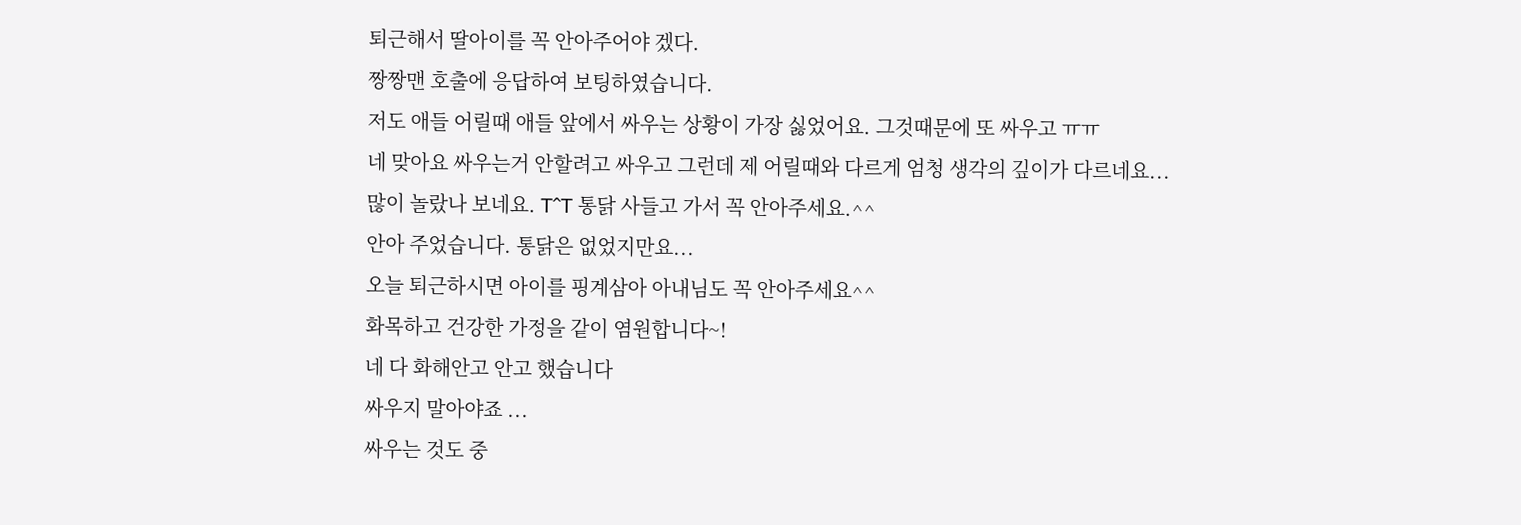퇴근해서 딸아이를 꼭 안아주어야 겠다.
짱짱맨 호출에 응답하여 보팅하였습니다.
저도 애들 어릴때 애들 앞에서 싸우는 상황이 가장 싫었어요. 그것때문에 또 싸우고 ㅠㅠ
네 맞아요 싸우는거 안할려고 싸우고 그런데 제 어릴때와 다르게 엄청 생각의 깊이가 다르네요...
많이 놀랐나 보네요. T^T 통닭 사들고 가서 꼭 안아주세요.^^
안아 주었습니다. 통닭은 없었지만요...
오늘 퇴근하시면 아이를 핑계삼아 아내님도 꼭 안아주세요^^
화목하고 건강한 가정을 같이 염원합니다~!
네 다 화해안고 안고 했습니다
싸우지 말아야죠 ...
싸우는 것도 중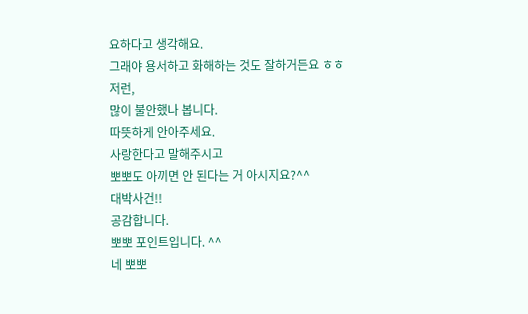요하다고 생각해요.
그래야 용서하고 화해하는 것도 잘하거든요 ㅎㅎ
저런,
많이 불안했나 봅니다.
따뜻하게 안아주세요.
사랑한다고 말해주시고
뽀뽀도 아끼면 안 된다는 거 아시지요?^^
대박사건!!
공감합니다.
뽀뽀 포인트입니다. ^^
네 뽀뽀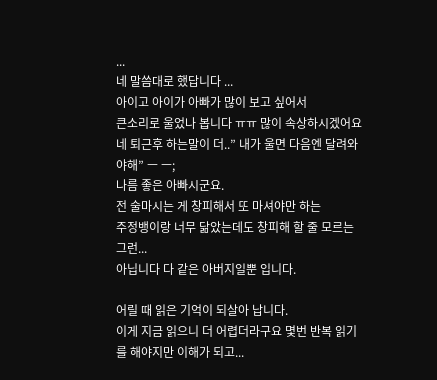...
네 말씀대로 했답니다 ...
아이고 아이가 아빠가 많이 보고 싶어서
큰소리로 울었나 봅니다 ㅠㅠ 많이 속상하시겠어요
네 퇴근후 하는말이 더..” 내가 울면 다음엔 달려와야해” ㅡ ㅡ;
나름 좋은 아빠시군요.
전 술마시는 게 창피해서 또 마셔야만 하는
주정뱅이랑 너무 닮았는데도 창피해 할 줄 모르는
그런...
아닙니다 다 같은 아버지일뿐 입니다.

어릴 때 읽은 기억이 되살아 납니다.
이게 지금 읽으니 더 어렵더라구요 몇번 반복 읽기를 해야지만 이해가 되고...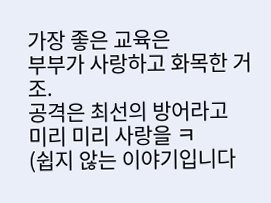가장 좋은 교육은
부부가 사랑하고 화목한 거조.
공격은 최선의 방어라고
미리 미리 사랑을 ㅋ
(쉽지 않는 이야기입니다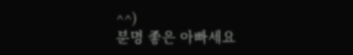^^)
분명 좋은 아빠세요